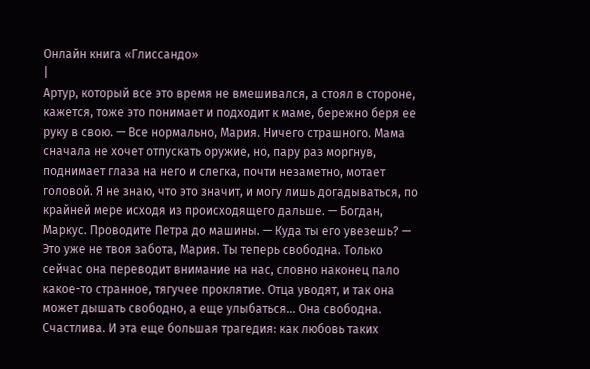Онлайн книга «Глиссандо»
|
Артур, который все это время не вмешивался, а стоял в стороне, кажется, тоже это понимает и подходит к маме, бережно беря ее руку в свою. — Все нормально, Мария. Ничего страшного. Мама сначала не хочет отпускать оружие, но, пару раз моргнув, поднимает глаза на него и слегка, почти незаметно, мотает головой. Я не знаю, что это значит, и могу лишь догадываться, по крайней мере исходя из происходящего дальше. — Богдан, Маркус. Проводите Петра до машины. — Куда ты его увезешь? — Это уже не твоя забота, Мария. Ты теперь свободна. Только сейчас она переводит внимание на нас, словно наконец пало какое-то странное, тягучее проклятие. Отца уводят, и так она может дышать свободно, а еще улыбаться… Она свободна. Счастлива. И эта еще большая трагедия: как любовь таких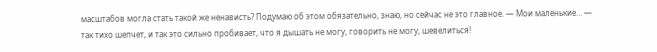масштабов могла стать такой же ненависть? Подумаю об этом обязательно, знаю, но сейчас не это главное. — Мои маленькие… — так тихо шепчет, и так это сильно пробивает, что я дышать не могу, говорить не могу, шевелиться!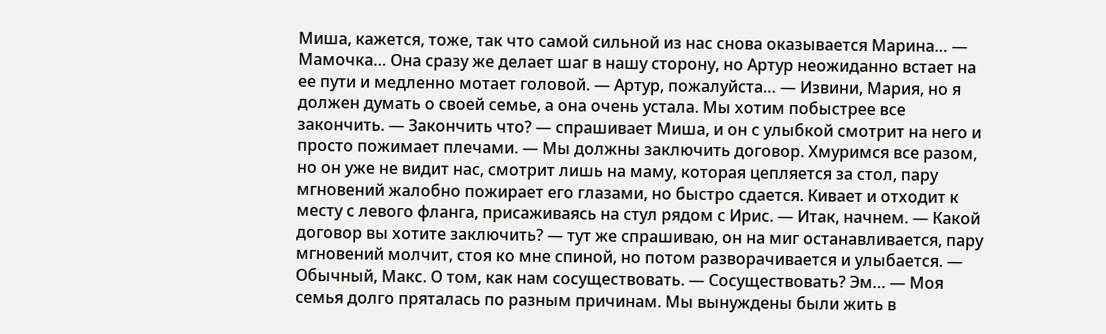Миша, кажется, тоже, так что самой сильной из нас снова оказывается Марина… — Мамочка… Она сразу же делает шаг в нашу сторону, но Артур неожиданно встает на ее пути и медленно мотает головой. — Артур, пожалуйста… — Извини, Мария, но я должен думать о своей семье, а она очень устала. Мы хотим побыстрее все закончить. — Закончить что? — спрашивает Миша, и он с улыбкой смотрит на него и просто пожимает плечами. — Мы должны заключить договор. Хмуримся все разом, но он уже не видит нас, смотрит лишь на маму, которая цепляется за стол, пару мгновений жалобно пожирает его глазами, но быстро сдается. Кивает и отходит к месту с левого фланга, присаживаясь на стул рядом с Ирис. — Итак, начнем. — Какой договор вы хотите заключить? — тут же спрашиваю, он на миг останавливается, пару мгновений молчит, стоя ко мне спиной, но потом разворачивается и улыбается. — Обычный, Макс. О том, как нам сосуществовать. — Сосуществовать? Эм… — Моя семья долго пряталась по разным причинам. Мы вынуждены были жить в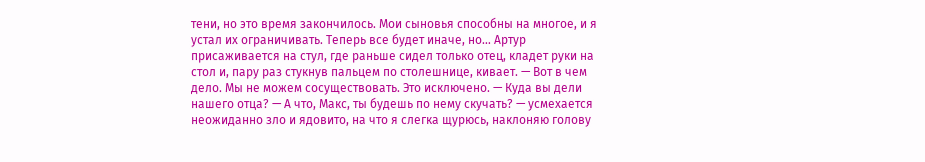тени, но это время закончилось. Мои сыновья способны на многое, и я устал их ограничивать. Теперь все будет иначе, но… Артур присаживается на стул, где раньше сидел только отец, кладет руки на стол и, пару раз стукнув пальцем по столешнице, кивает. — Вот в чем дело. Мы не можем сосуществовать. Это исключено. — Куда вы дели нашего отца? — А что, Макс, ты будешь по нему скучать? — усмехается неожиданно зло и ядовито, на что я слегка щурюсь, наклоняю голову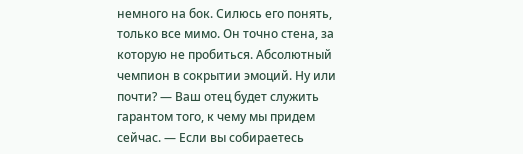немного на бок. Силюсь его понять, только все мимо. Он точно стена, за которую не пробиться. Абсолютный чемпион в сокрытии эмоций. Ну или почти? — Ваш отец будет служить гарантом того, к чему мы придем сейчас. — Если вы собираетесь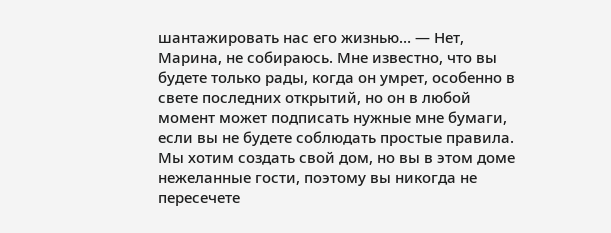шантажировать нас его жизнью… — Нет, Марина, не собираюсь. Мне известно, что вы будете только рады, когда он умрет, особенно в свете последних открытий, но он в любой момент может подписать нужные мне бумаги, если вы не будете соблюдать простые правила. Мы хотим создать свой дом, но вы в этом доме нежеланные гости, поэтому вы никогда не пересечете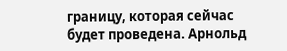границу, которая сейчас будет проведена. Арнольд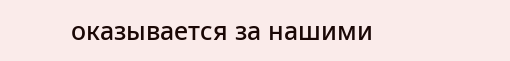оказывается за нашими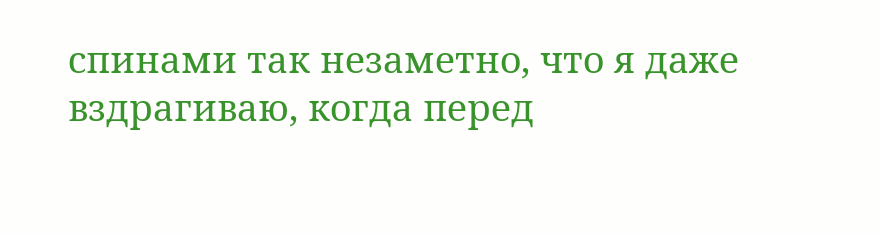спинами так незаметно, что я даже вздрагиваю, когда перед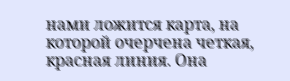нами ложится карта, на которой очерчена четкая, красная линия. Она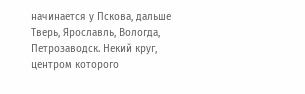начинается у Пскова, дальше Тверь, Ярославль, Вологда, Петрозаводск. Некий круг, центром которого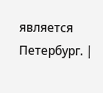является Петербург. |